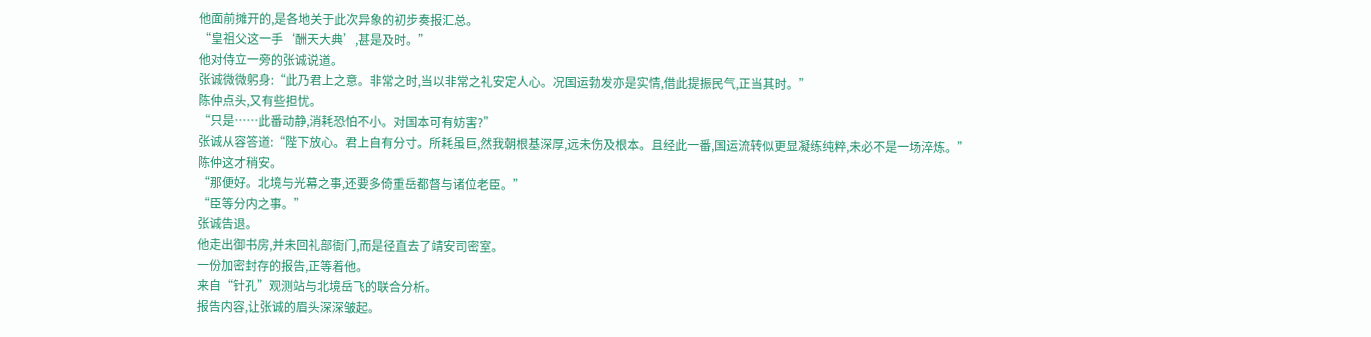他面前摊开的,是各地关于此次异象的初步奏报汇总。
“皇祖父这一手‘酬天大典’,甚是及时。”
他对侍立一旁的张诚说道。
张诚微微躬身:“此乃君上之意。非常之时,当以非常之礼安定人心。况国运勃发亦是实情,借此提振民气,正当其时。”
陈仲点头,又有些担忧。
“只是……此番动静,消耗恐怕不小。对国本可有妨害?”
张诚从容答道:“陛下放心。君上自有分寸。所耗虽巨,然我朝根基深厚,远未伤及根本。且经此一番,国运流转似更显凝练纯粹,未必不是一场淬炼。”
陈仲这才稍安。
“那便好。北境与光幕之事,还要多倚重岳都督与诸位老臣。”
“臣等分内之事。”
张诚告退。
他走出御书房,并未回礼部衙门,而是径直去了靖安司密室。
一份加密封存的报告,正等着他。
来自“针孔”观测站与北境岳飞的联合分析。
报告内容,让张诚的眉头深深皱起。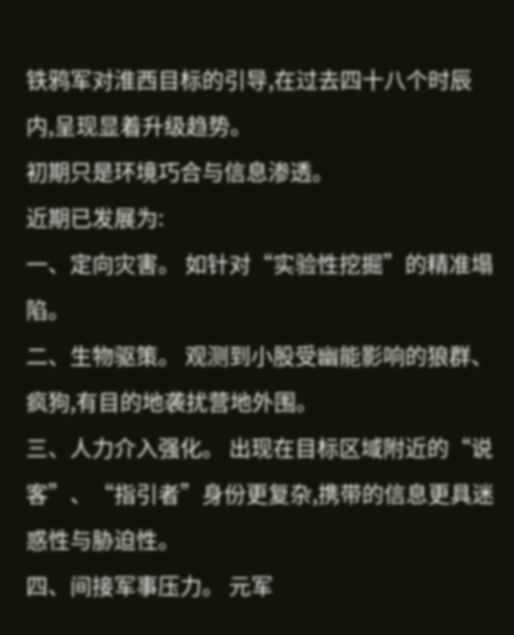铁鸦军对淮西目标的引导,在过去四十八个时辰内,呈现显着升级趋势。
初期只是环境巧合与信息渗透。
近期已发展为:
一、定向灾害。 如针对“实验性挖掘”的精准塌陷。
二、生物驱策。 观测到小股受幽能影响的狼群、疯狗,有目的地袭扰营地外围。
三、人力介入强化。 出现在目标区域附近的“说客”、“指引者”身份更复杂,携带的信息更具迷惑性与胁迫性。
四、间接军事压力。 元军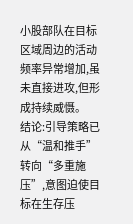小股部队在目标区域周边的活动频率异常增加,虽未直接进攻,但形成持续威慑。
结论:引导策略已从“温和推手”转向“多重施压”,意图迫使目标在生存压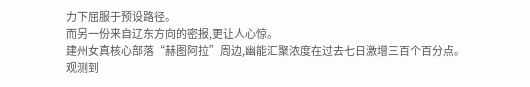力下屈服于预设路径。
而另一份来自辽东方向的密报,更让人心惊。
建州女真核心部落“赫图阿拉”周边,幽能汇聚浓度在过去七日激增三百个百分点。
观测到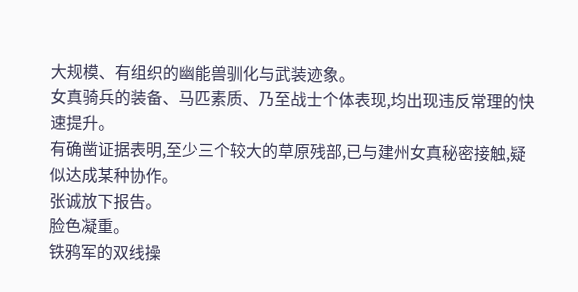大规模、有组织的幽能兽驯化与武装迹象。
女真骑兵的装备、马匹素质、乃至战士个体表现,均出现违反常理的快速提升。
有确凿证据表明,至少三个较大的草原残部,已与建州女真秘密接触,疑似达成某种协作。
张诚放下报告。
脸色凝重。
铁鸦军的双线操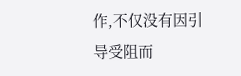作,不仅没有因引导受阻而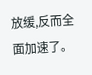放缓,反而全面加速了。